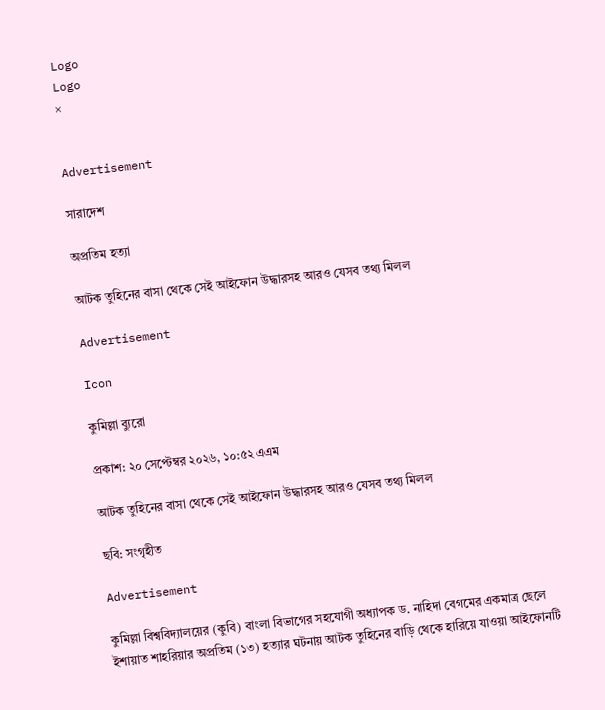Logo
Logo
×


Advertisement

সারাদেশ

অপ্রতিম হত্যা

আটক তুহিনের বাসা থেকে সেই আইফোন উদ্ধারসহ আরও যেসব তথ্য মিলল

Advertisement

Icon

কুমিল্লা ব্যুরো

প্রকাশ: ২০ সেপ্টেম্বর ২০২৬, ১০:৫২ এএম

আটক তুহিনের বাসা থেকে সেই আইফোন উদ্ধারসহ আরও যেসব তথ্য মিলল

ছবি: সংগৃহীত

Advertisement

কুমিল্লা বিশ্ববিদ্যালয়ের (কুবি) বাংলা বিভাগের সহযোগী অধ্যাপক ড. নাহিদা বেগমের একমাত্র ছেলে ইশায়াত শাহরিয়ার অপ্রতিম (১৩) হত্যার ঘটনায় আটক তুহিনের বাড়ি থেকে হারিয়ে যাওয়া আইফোনটি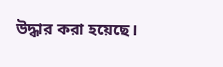উদ্ধার করা হয়েছে।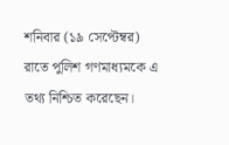শনিবার (১৯ সেপ্টেম্বর) রাতে পুলিশ গণমাধ্যমকে এ তথ্য নিশ্চিত করেছেন।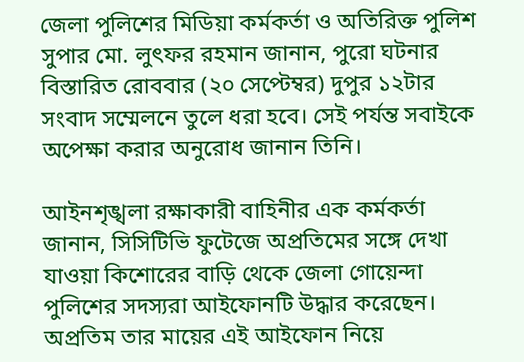জেলা পুলিশের মিডিয়া কর্মকর্তা ও অতিরিক্ত পুলিশ সুপার মো. লুৎফর রহমান জানান, পুরো ঘটনার বিস্তারিত রোববার (২০ সেপ্টেম্বর) দুপুর ১২টার সংবাদ সম্মেলনে তুলে ধরা হবে। সেই পর্যন্ত সবাইকে অপেক্ষা করার অনুরোধ জানান তিনি।

আইনশৃঙ্খলা রক্ষাকারী বাহিনীর এক কর্মকর্তা জানান, সিসিটিভি ফুটেজে অপ্রতিমের সঙ্গে দেখা যাওয়া কিশোরের বাড়ি থেকে জেলা গোয়েন্দা পুলিশের সদস্যরা আইফোনটি উদ্ধার করেছেন। অপ্রতিম তার মায়ের এই আইফোন নিয়ে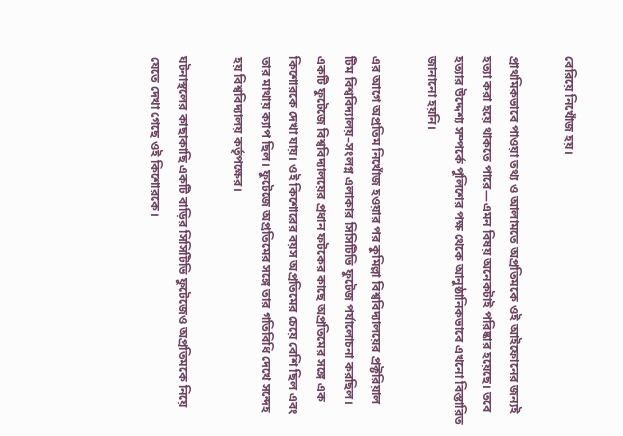বেরিয়ে নিখোঁজ হয়।

প্রাথমিকভাবে পাওয়া তথ্য ও আলামতে অপ্রতিমকে ওই আইফোনের জন্যই হত্যা করা হয়ে থাকতে পারে—এমন বিষয় অনেকটাই পরিষ্কার হয়েছে। তবে হত্যার উদ্দেশ্য সম্পর্কে পুলিশের পক্ষ থেকে আনুষ্ঠানিকভাবে এখনো বিস্তারিত জানানো হয়নি।

এর আগে অপ্রতিম নিখোঁজ হওয়ার পর কুমিল্লা বিশ্ববিদ্যালয়ের প্রক্টরিয়াল টিম বিশ্ববিদ্যালয়–সংলগ্ন এলাকার সিসিটিভি ফুটেজ পর্যালোচনা করছিল। একটি ফুটেজে বিশ্ববিদ্যালয়ের প্রধান ফটকের কাছে অপ্রতিমের সঙ্গে এক কিশোরকে দেখা যায়। ওই কিশোরের বয়স অপ্রতিমের চেয়ে বেশি ছিল এবং তার মাথায় ক্যাপ ছিল। ফুটেজে অপ্রতিমের সঙ্গে তার গতিবিধি দেখে সন্দেহ হয় বিশ্ববিদ্যালয় কর্তৃপক্ষের।

ঘটনাস্থলের কাছাকাছি একটি বাড়ির সিসিটিভি ফুটেজেও অপ্রতিমকে নিয়ে যেতে দেখা গেছে ওই কিশোরকে।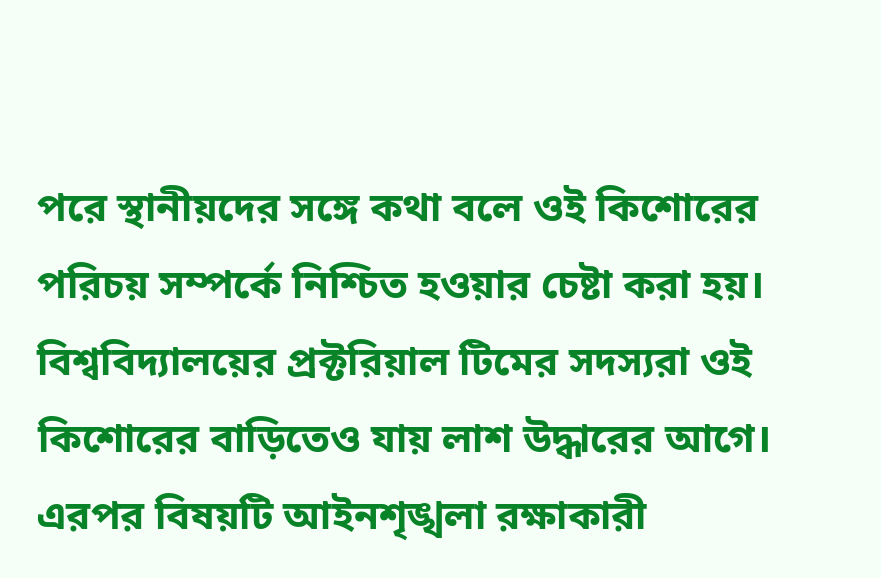পরে স্থানীয়দের সঙ্গে কথা বলে ওই কিশোরের পরিচয় সম্পর্কে নিশ্চিত হওয়ার চেষ্টা করা হয়। বিশ্ববিদ্যালয়ের প্রক্টরিয়াল টিমের সদস্যরা ওই কিশোরের বাড়িতেও যায় লাশ উদ্ধারের আগে। এরপর বিষয়টি আইনশৃঙ্খলা রক্ষাকারী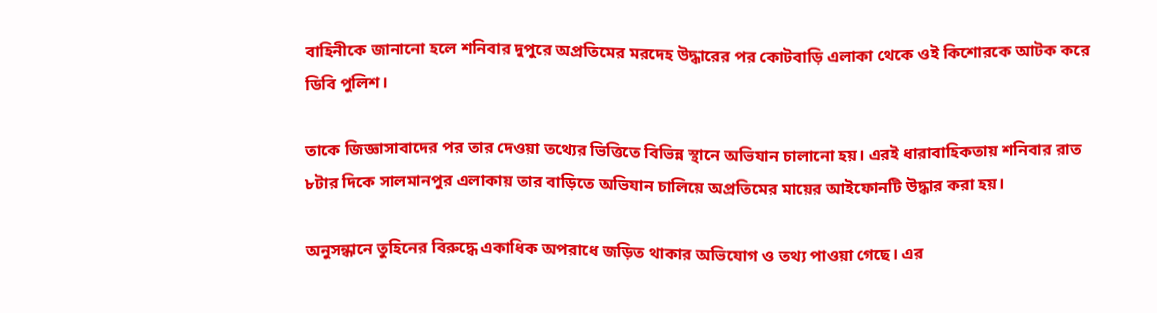বাহিনীকে জানানো হলে শনিবার দুপুরে অপ্রতিমের মরদেহ উদ্ধারের পর কোটবাড়ি এলাকা থেকে ওই কিশোরকে আটক করে ডিবি পুলিশ।

তাকে জিজ্ঞাসাবাদের পর তার দেওয়া তথ্যের ভিত্তিতে বিভিন্ন স্থানে অভিযান চালানো হয়। এরই ধারাবাহিকতায় শনিবার রাত ৮টার দিকে সালমানপুর এলাকায় তার বাড়িতে অভিযান চালিয়ে অপ্রতিমের মায়ের আইফোনটি উদ্ধার করা হয়।

অনুসন্ধানে তুহিনের বিরুদ্ধে একাধিক অপরাধে জড়িত থাকার অভিযোগ ও তথ্য পাওয়া গেছে। এর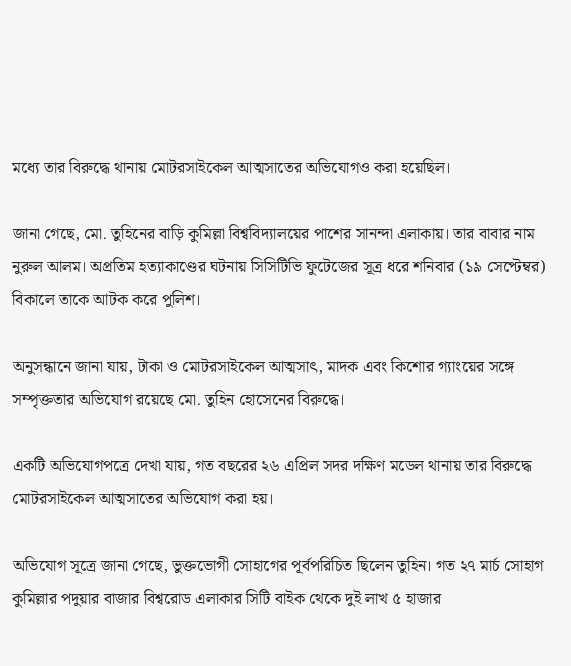মধ্যে তার বিরুদ্ধে থানায় মোটরসাইকেল আত্মসাতের অভিযোগও করা হয়েছিল।

জানা গেছে, মো. তুহিনের বাড়ি কুমিল্লা বিশ্ববিদ্যালয়ের পাশের সানন্দা এলাকায়। তার বাবার নাম নুরুল আলম। অপ্রতিম হত্যাকাণ্ডের ঘটনায় সিসিটিভি ফুটেজের সূত্র ধরে শনিবার (১৯ সেপ্টেম্বর) বিকালে তাকে আটক করে পুলিশ।

অনুসন্ধানে জানা যায়, টাকা ও মোটরসাইকেল আত্মসাৎ, মাদক এবং কিশোর গ্যাংয়ের সঙ্গে সম্পৃক্ততার অভিযোগ রয়েছে মো. তুহিন হোসেনের বিরুদ্ধে।

একটি অভিযোগপত্রে দেখা যায়, গত বছরের ২৬ এপ্রিল সদর দক্ষিণ মডেল থানায় তার বিরুদ্ধে মোটরসাইকেল আত্মসাতের অভিযোগ করা হয়।

অভিযোগ সূত্রে জানা গেছে, ভুক্তভোগী সোহাগের পূর্বপরিচিত ছিলেন তুহিন। গত ২৭ মার্চ সোহাগ কুমিল্লার পদুয়ার বাজার বিশ্বরোড এলাকার সিটি বাইক থেকে দুই লাখ ৫ হাজার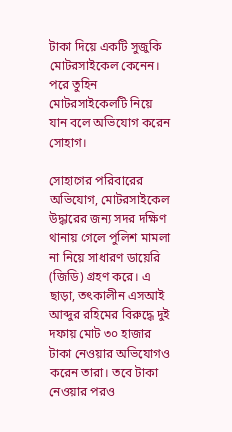টাকা দিয়ে একটি সুজুকি মোটরসাইকেল কেনেন। পরে তুহিন মোটরসাইকেলটি নিয়ে যান বলে অভিযোগ করেন সোহাগ।

সোহাগের পরিবারের অভিযোগ, মোটরসাইকেল উদ্ধারের জন্য সদর দক্ষিণ থানায় গেলে পুলিশ মামলা না নিয়ে সাধারণ ডায়েরি (জিডি) গ্রহণ করে। এ ছাড়া, তৎকালীন এসআই আব্দুর রহিমের বিরুদ্ধে দুই দফায় মোট ৩০ হাজার টাকা নেওয়ার অভিযোগও করেন তারা। তবে টাকা নেওয়ার পরও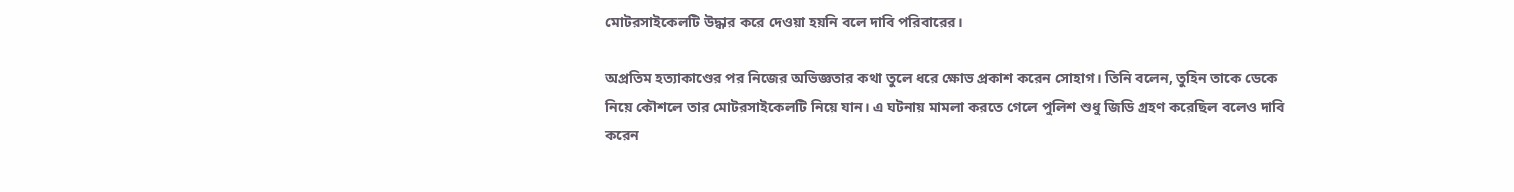মোটরসাইকেলটি উদ্ধার করে দেওয়া হয়নি বলে দাবি পরিবারের।

অপ্রতিম হত্যাকাণ্ডের পর নিজের অভিজ্ঞতার কথা তুলে ধরে ক্ষোভ প্রকাশ করেন সোহাগ। তিনি বলেন, তুহিন তাকে ডেকে নিয়ে কৌশলে তার মোটরসাইকেলটি নিয়ে যান। এ ঘটনায় মামলা করতে গেলে পুলিশ শুধু জিডি গ্রহণ করেছিল বলেও দাবি করেন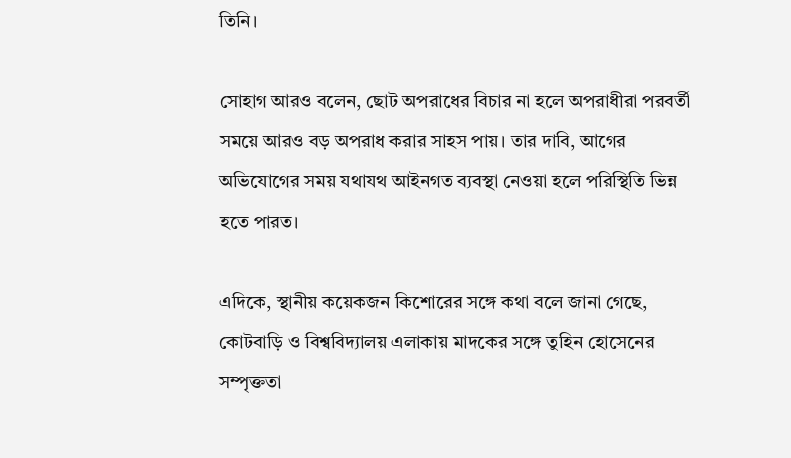তিনি।

সোহাগ আরও বলেন, ছোট অপরাধের বিচার না হলে অপরাধীরা পরবর্তী সময়ে আরও বড় অপরাধ করার সাহস পায়। তার দাবি, আগের অভিযোগের সময় যথাযথ আইনগত ব্যবস্থা নেওয়া হলে পরিস্থিতি ভিন্ন হতে পারত।

এদিকে, স্থানীয় কয়েকজন কিশোরের সঙ্গে কথা বলে জানা গেছে, কোটবাড়ি ও বিশ্ববিদ্যালয় এলাকায় মাদকের সঙ্গে তুহিন হোসেনের সম্পৃক্ততা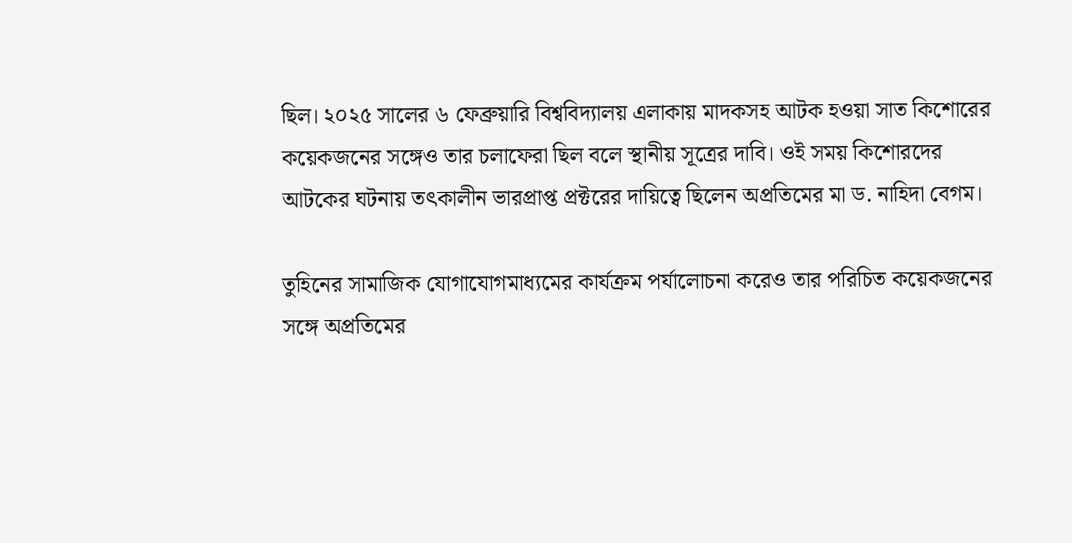ছিল। ২০২৫ সালের ৬ ফেব্রুয়ারি বিশ্ববিদ্যালয় এলাকায় মাদকসহ আটক হওয়া সাত কিশোরের কয়েকজনের সঙ্গেও তার চলাফেরা ছিল বলে স্থানীয় সূত্রের দাবি। ওই সময় কিশোরদের আটকের ঘটনায় তৎকালীন ভারপ্রাপ্ত প্রক্টরের দায়িত্বে ছিলেন অপ্রতিমের মা ড. নাহিদা বেগম।

তুহিনের সামাজিক যোগাযোগমাধ্যমের কার্যক্রম পর্যালোচনা করেও তার পরিচিত কয়েকজনের সঙ্গে অপ্রতিমের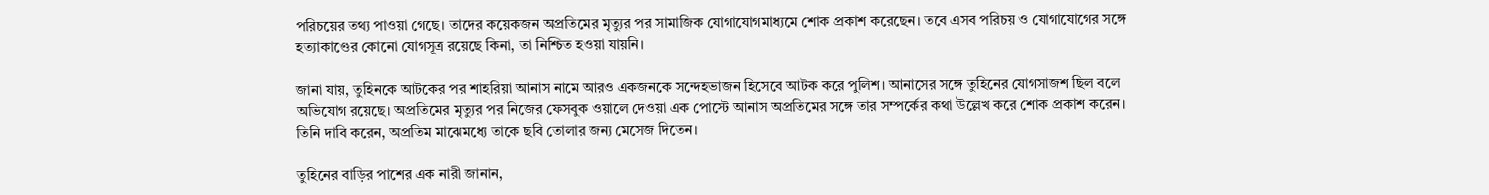পরিচয়ের তথ্য পাওয়া গেছে। তাদের কয়েকজন অপ্রতিমের মৃত্যুর পর সামাজিক যোগাযোগমাধ্যমে শোক প্রকাশ করেছেন। তবে এসব পরিচয় ও যোগাযোগের সঙ্গে হত্যাকাণ্ডের কোনো যোগসূত্র রয়েছে কিনা, তা নিশ্চিত হওয়া যায়নি।

জানা যায়, তুহিনকে আটকের পর শাহরিয়া আনাস নামে আরও একজনকে সন্দেহভাজন হিসেবে আটক করে পুলিশ। আনাসের সঙ্গে তুহিনের যোগসাজশ ছিল বলে অভিযোগ রয়েছে। অপ্রতিমের মৃত্যুর পর নিজের ফেসবুক ওয়ালে দেওয়া এক পোস্টে আনাস অপ্রতিমের সঙ্গে তার সম্পর্কের কথা উল্লেখ করে শোক প্রকাশ করেন। তিনি দাবি করেন, অপ্রতিম মাঝেমধ্যে তাকে ছবি তোলার জন্য মেসেজ দিতেন।

তুহিনের বাড়ির পাশের এক নারী জানান,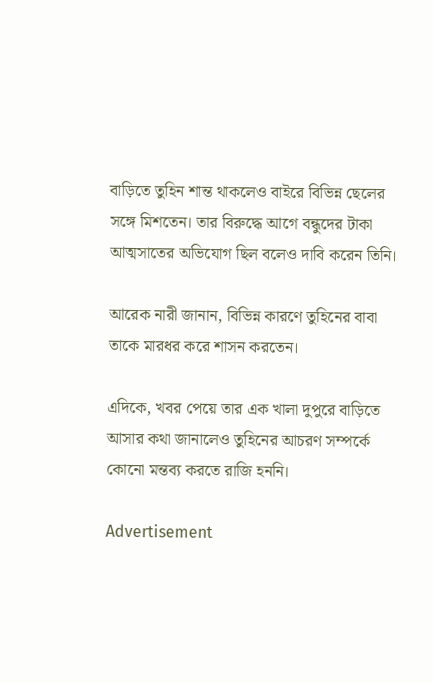বাড়িতে তুহিন শান্ত থাকলেও বাইরে বিভিন্ন ছেলের সঙ্গে মিশতেন। তার বিরুদ্ধে আগে বন্ধুদের টাকা আত্মসাতের অভিযোগ ছিল বলেও দাবি করেন তিনি।

আরেক নারী জানান, বিভিন্ন কারণে তুহিনের বাবা তাকে মারধর করে শাসন করতেন।

এদিকে, খবর পেয়ে তার এক খালা দুপুরে বাড়িতে আসার কথা জানালেও তুহিনের আচরণ সম্পর্কে কোনো মন্তব্য করতে রাজি হননি।

Advertisement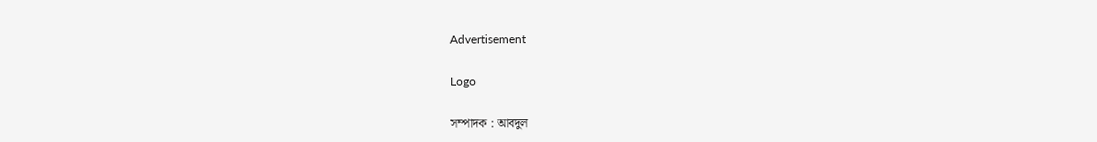Advertisement

Logo

সম্পাদক : আবদুল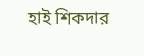হাই শিকদার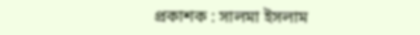প্রকাশক : সালমা ইসলাম